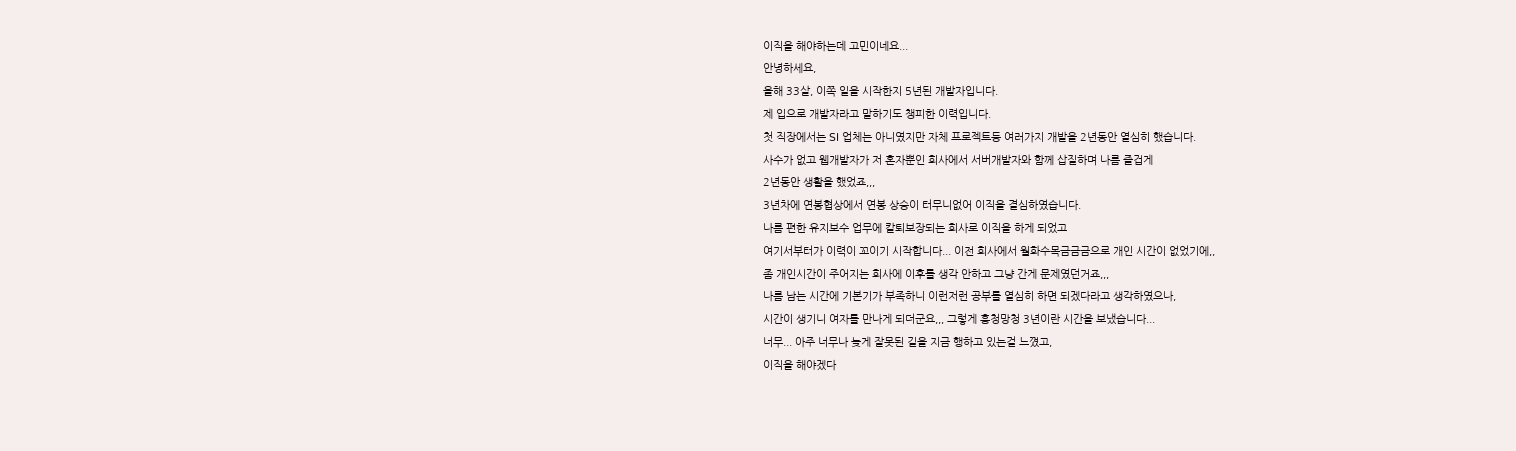이직을 해야하는데 고민이네요...
안녕하세요,
올해 33살, 이쪽 일을 시작한지 5년된 개발자입니다.
제 입으로 개발자라고 말하기도 챙피한 이력입니다.
첫 직장에서는 SI 업체는 아니였지만 자체 프로젝트등 여러가지 개발을 2년동안 열심히 했습니다.
사수가 없고 웹개발자가 저 혼자뿐인 회사에서 서버개발자와 함께 삽질하며 나름 즐겁게
2년동안 생활을 했었죠,,,
3년차에 연봉협상에서 연봉 상승이 터무니없어 이직을 결심하였습니다.
나름 편한 유지보수 업무에 칼퇴보장되는 회사로 이직을 하게 되었고
여기서부터가 이력이 꼬이기 시작합니다... 이전 회사에서 월화수목금금금으로 개인 시간이 없었기에,,
좀 개인시간이 주어지는 회사에 이후를 생각 안하고 그냥 간게 문제였던거죠,,,
나름 남는 시간에 기본기가 부족하니 이런저런 공부를 열심히 하면 되겠다라고 생각하였으나,
시간이 생기니 여자를 만나게 되더군요,,, 그렇게 흥청망청 3년이란 시간을 보냈습니다...
너무... 아주 너무나 늦게 잘못된 길을 지금 행하고 있는걸 느꼈고,
이직을 해야겠다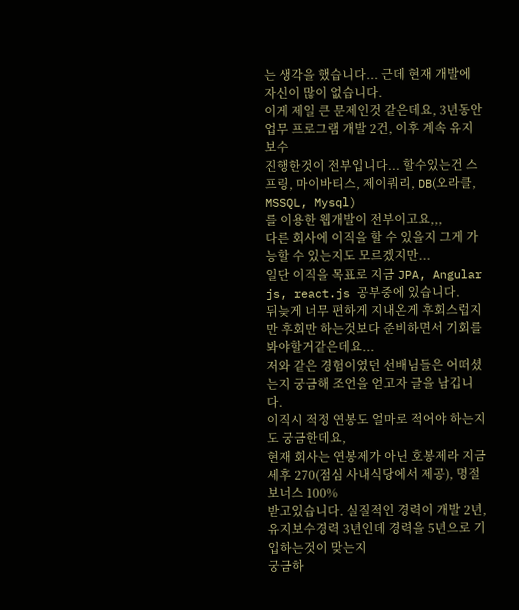는 생각을 했습니다... 근데 현재 개발에 자신이 많이 없습니다.
이게 제일 큰 문제인것 같은데요, 3년동안 업무 프로그램 개발 2건, 이후 계속 유지보수
진행한것이 전부입니다... 할수있는건 스프링, 마이바티스, 제이쿼리, DB(오라클, MSSQL, Mysql)
를 이용한 웹개발이 전부이고요,,,
다른 회사에 이직을 할 수 있을지 그게 가능할 수 있는지도 모르겠지만...
일단 이직을 목표로 지금 JPA, Angular js, react.js 공부중에 있습니다.
뒤늦게 너무 편하게 지내온게 후회스럽지만 후회만 하는것보다 준비하면서 기회를 봐야할거같은데요...
저와 같은 경험이였던 선배님들은 어떠셨는지 궁금해 조언을 얻고자 글을 남깁니다.
이직시 적정 연봉도 얼마로 적어야 하는지도 궁금한데요,
현재 회사는 연봉제가 아닌 호봉제라 지금 세후 270(점심 사내식당에서 제공), 명절 보너스 100%
받고있습니다. 실질적인 경력이 개발 2년, 유지보수경력 3년인데 경력을 5년으로 기입하는것이 맞는지
궁금하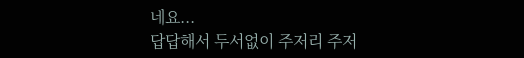네요...
답답해서 두서없이 주저리 주저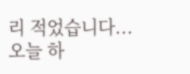리 적었습니다...
오늘 하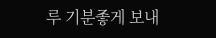루 기분좋게 보내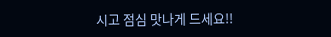시고 점심 맛나게 드세요!!